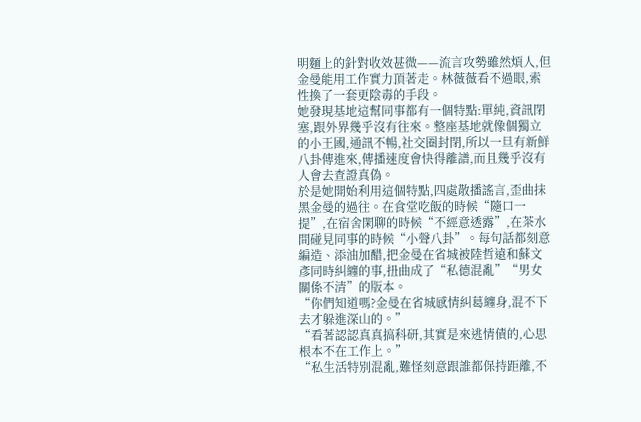明麵上的針對收效甚微——流言攻勢雖然煩人,但金曼能用工作實力頂著走。林薇薇看不過眼,索性換了一套更陰毒的手段。
她發現基地這幫同事都有一個特點:單純,資訊閉塞,跟外界幾乎沒有往來。整座基地就像個獨立的小王國,通訊不暢,社交圈封閉,所以一旦有新鮮八卦傳進來,傳播速度會快得離譜,而且幾乎沒有人會去查證真偽。
於是她開始利用這個特點,四處散播謠言,歪曲抹黑金曼的過往。在食堂吃飯的時候“隨口一提”,在宿舍閑聊的時候“不經意透露”,在茶水間碰見同事的時候“小聲八卦”。每句話都刻意編造、添油加醋,把金曼在省城被陸哲遠和蘇文彥同時糾纏的事,扭曲成了“私德混亂”“男女關係不清”的版本。
“你們知道嗎?金曼在省城感情糾葛纏身,混不下去才躲進深山的。”
“看著認認真真搞科研,其實是來逃情債的,心思根本不在工作上。”
“私生活特別混亂,難怪刻意跟誰都保持距離,不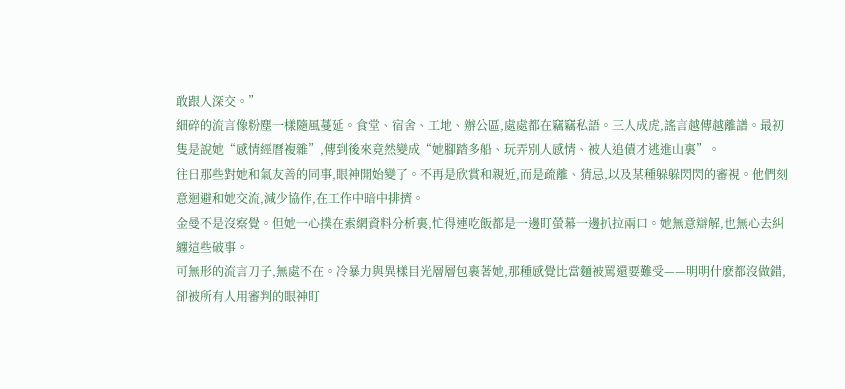敢跟人深交。”
細碎的流言像粉塵一樣隨風蔓延。食堂、宿舍、工地、辦公區,處處都在竊竊私語。三人成虎,謠言越傳越離譜。最初隻是說她“感情經曆複雜”,傳到後來竟然變成“她腳踏多船、玩弄別人感情、被人追債才逃進山裏”。
往日那些對她和氣友善的同事,眼神開始變了。不再是欣賞和親近,而是疏離、猜忌,以及某種躲躲閃閃的審視。他們刻意迴避和她交流,減少協作,在工作中暗中排擠。
金曼不是沒察覺。但她一心撲在索網資料分析裏,忙得連吃飯都是一邊盯螢幕一邊扒拉兩口。她無意辯解,也無心去糾纏這些破事。
可無形的流言刀子,無處不在。冷暴力與異樣目光層層包裹著她,那種感覺比當麵被罵還要難受——明明什麽都沒做錯,卻被所有人用審判的眼神盯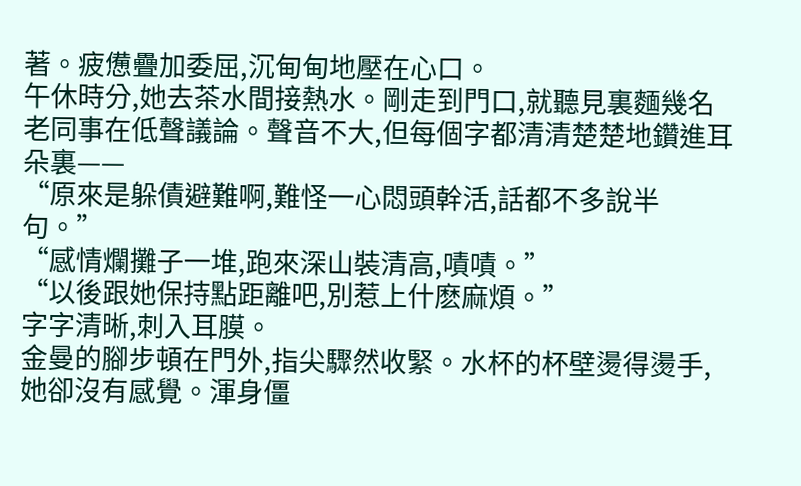著。疲憊疊加委屈,沉甸甸地壓在心口。
午休時分,她去茶水間接熱水。剛走到門口,就聽見裏麵幾名老同事在低聲議論。聲音不大,但每個字都清清楚楚地鑽進耳朵裏——
“原來是躲債避難啊,難怪一心悶頭幹活,話都不多說半句。”
“感情爛攤子一堆,跑來深山裝清高,嘖嘖。”
“以後跟她保持點距離吧,別惹上什麽麻煩。”
字字清晰,刺入耳膜。
金曼的腳步頓在門外,指尖驟然收緊。水杯的杯壁燙得燙手,她卻沒有感覺。渾身僵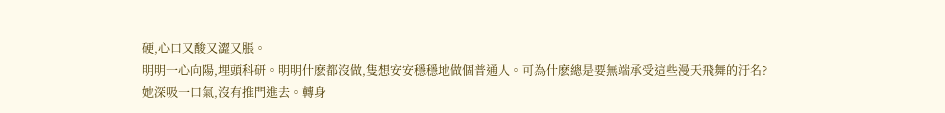硬,心口又酸又澀又脹。
明明一心向陽,埋頭科研。明明什麽都沒做,隻想安安穩穩地做個普通人。可為什麽總是要無端承受這些漫天飛舞的汙名?
她深吸一口氣,沒有推門進去。轉身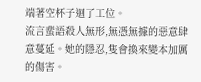端著空杯子迴了工位。
流言蜚語殺人無形,無憑無據的惡意肆意蔓延。她的隱忍,隻會換來變本加厲的傷害。